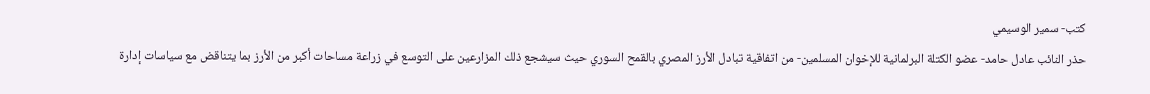كتب- سمير الوسيمي
حذر النائب عادل حامد- عضو الكتلة البرلمانية للإخوان المسلمين- من اتفاقية تبادل الأرز المصري بالقمح السوري حيث سيشجع ذلك المزارعين على التوسع في زراعة مساحات أكبر من الأرز بما يتناقض مع سياسات إدارة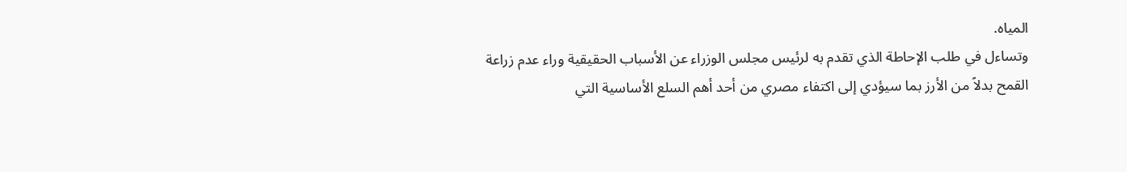المياه.
وتساءل في طلب الإحاطة الذي تقدم به لرئيس مجلس الوزراء عن الأسباب الحقيقية وراء عدم زراعة القمح بدلاً من الأرز بما سيؤدي إلى اكتفاء مصري من أحد أهم السلع الأساسية التي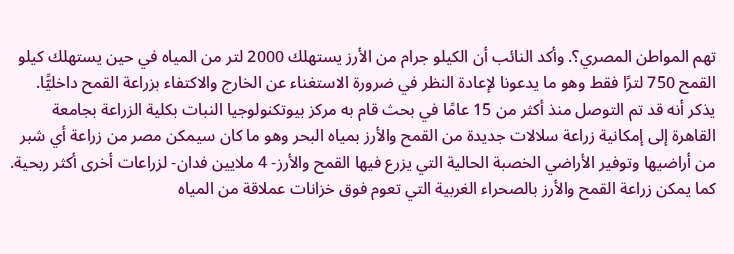تهم المواطن المصري؟. وأكد النائب أن الكيلو جرام من الأرز يستهلك 2000 لتر من المياه في حين يستهلك كيلو القمح 750 لترًا فقط وهو ما يدعونا لإعادة النظر في ضرورة الاستغناء عن الخارج والاكتفاء بزراعة القمح داخليًّا.
يذكر أنه قد تم التوصل منذ أكثر من 15 عامًا في بحث قام به مركز بيوتكنولوجيا النبات بكلية الزراعة بجامعة القاهرة إلى إمكانية زراعة سلالات جديدة من القمح والأرز بمياه البحر وهو ما كان سيمكن مصر من زراعة أي شبر من أراضيها وتوفير الأراضي الخصبة الحالية التي يزرع فيها القمح والأرز- 4 ملايين فدان- لزراعات أخرى أكثر ربحية. كما يمكن زراعة القمح والأرز بالصحراء الغربية التي تعوم فوق خزانات عملاقة من المياه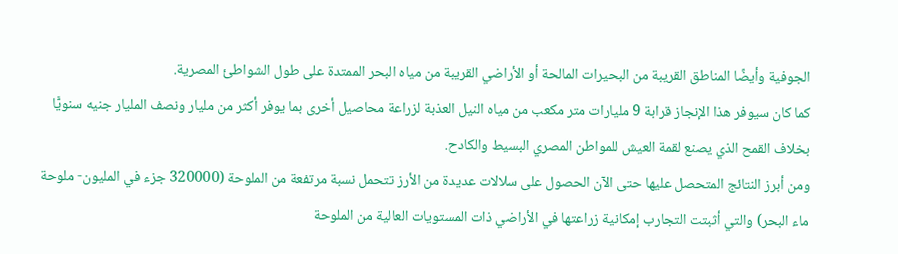الجوفية وأيضًا المناطق القريبة من البحيرات المالحة أو الأراضي القريبة من مياه البحر الممتدة على طول الشواطئ المصرية.
كما كان سيوفر هذا الإنجاز قرابة 9 مليارات متر مكعب من مياه النيل العذبة لزراعة محاصيل أخرى بما يوفر أكثر من مليار ونصف المليار جنيه سنويًّا بخلاف القمح الذي يصنع لقمة العيش للمواطن المصري البسيط والكادح.
ومن أبرز النتائج المتحصل عليها حتى الآن الحصول على سلالات عديدة من الأرز تتحمل نسبة مرتفعة من الملوحة (320000 جزء في المليون- ملوحة ماء البحر) والتي أثبتت التجارب إمكانية زراعتها في الأراضي ذات المستويات العالية من الملوحة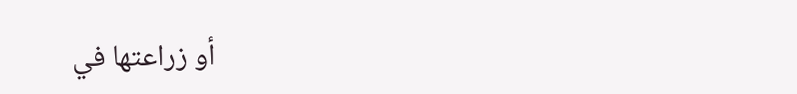أو زراعتها في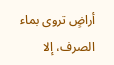أراضٍ تروى بماء الصرف، إلا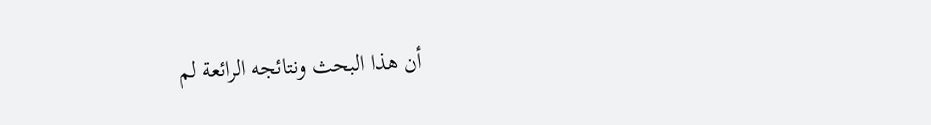أن هذا البحث ونتائجه الرائعة لم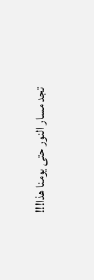تجد مسار النور حتى يومنا هذا!!!